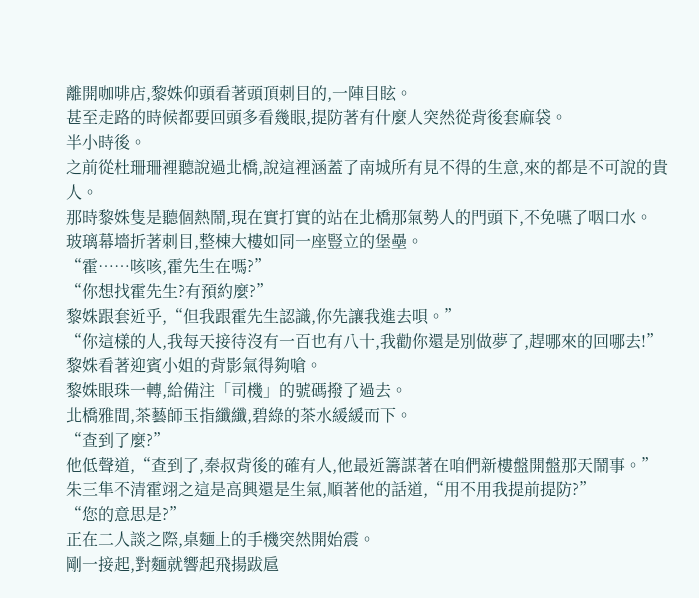離開咖啡店,黎姝仰頭看著頭頂刺目的,一陣目眩。
甚至走路的時候都要回頭多看幾眼,提防著有什麼人突然從背後套麻袋。
半小時後。
之前從杜珊珊裡聽說過北橋,說這裡涵蓋了南城所有見不得的生意,來的都是不可說的貴人。
那時黎姝隻是聽個熱鬧,現在實打實的站在北橋那氣勢人的門頭下,不免嚥了咽口水。
玻璃幕墻折著刺目,整棟大樓如同一座豎立的堡壘。
“霍……咳咳,霍先生在嗎?”
“你想找霍先生?有預約麼?”
黎姝跟套近乎,“但我跟霍先生認識,你先讓我進去唄。”
“你這樣的人,我每天接待沒有一百也有八十,我勸你還是別做夢了,趕哪來的回哪去!”
黎姝看著迎賓小姐的背影氣得夠嗆。
黎姝眼珠一轉,給備注「司機」的號碼撥了過去。
北橋雅間,茶藝師玉指纖纖,碧綠的茶水緩緩而下。
“查到了麼?”
他低聲道,“查到了,秦叔背後的確有人,他最近籌謀著在咱們新樓盤開盤那天鬧事。”
朱三隼不清霍翊之這是高興還是生氣,順著他的話道,“用不用我提前提防?”
“您的意思是?”
正在二人談之際,桌麵上的手機突然開始震。
剛一接起,對麵就響起飛揚跋扈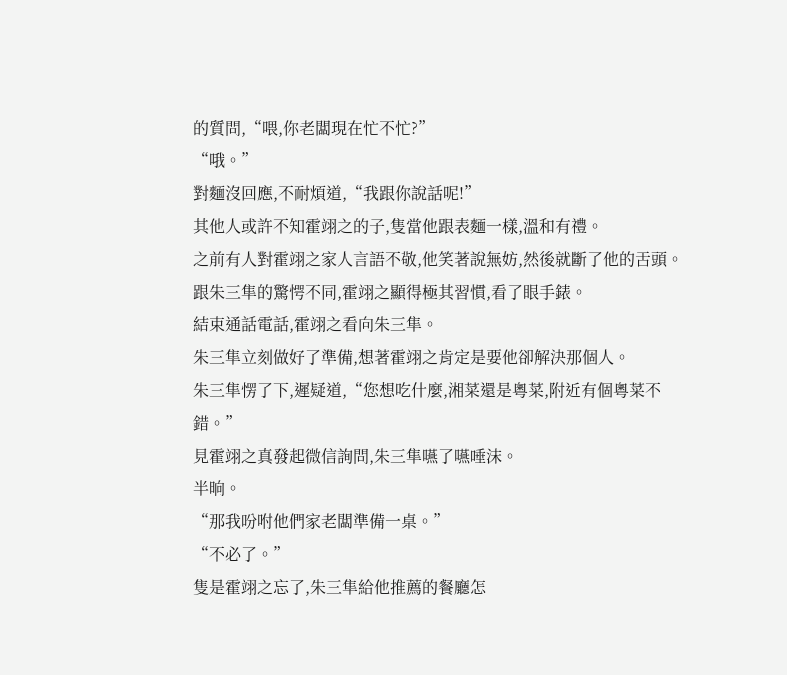的質問,“喂,你老闆現在忙不忙?”
“哦。”
對麵沒回應,不耐煩道,“我跟你說話呢!”
其他人或許不知霍翊之的子,隻當他跟表麵一樣,溫和有禮。
之前有人對霍翊之家人言語不敬,他笑著說無妨,然後就斷了他的舌頭。
跟朱三隼的驚愕不同,霍翊之顯得極其習慣,看了眼手錶。
結束通話電話,霍翊之看向朱三隼。
朱三隼立刻做好了準備,想著霍翊之肯定是要他卻解決那個人。
朱三隼愣了下,遲疑道,“您想吃什麼,湘菜還是粵菜,附近有個粵菜不錯。”
見霍翊之真發起微信詢問,朱三隼嚥了嚥唾沫。
半晌。
“那我吩咐他們家老闆準備一桌。”
“不必了。”
隻是霍翊之忘了,朱三隼給他推薦的餐廳怎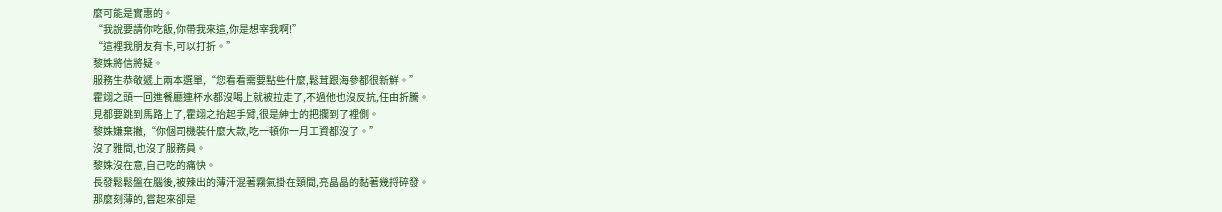麼可能是實惠的。
“我說要請你吃飯,你帶我來這,你是想宰我啊!”
“這裡我朋友有卡,可以打折。”
黎姝將信將疑。
服務生恭敬遞上兩本選單,“您看看需要點些什麼,鬆茸跟海參都很新鮮。”
霍翊之頭一回進餐廳連杯水都沒喝上就被拉走了,不過他也沒反抗,任由折騰。
見都要跳到馬路上了,霍翊之抬起手臂,很是紳士的把攔到了裡側。
黎姝嫌棄撇,“你個司機裝什麼大款,吃一頓你一月工資都沒了。”
沒了雅間,也沒了服務員。
黎姝沒在意,自己吃的痛快。
長發鬆鬆盤在腦後,被辣出的薄汗混著霧氣掛在頸間,亮晶晶的黏著幾捋碎發。
那麼刻薄的,嘗起來卻是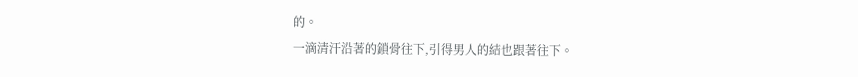的。
一滴清汗沿著的鎖骨往下,引得男人的結也跟著往下。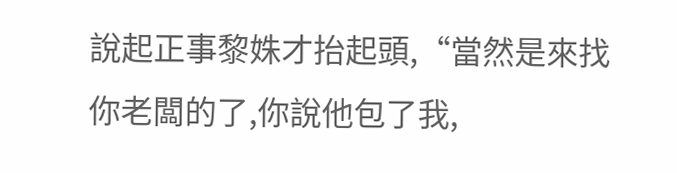說起正事黎姝才抬起頭,“當然是來找你老闆的了,你說他包了我,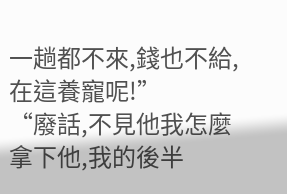一趟都不來,錢也不給,在這養寵呢!”
“廢話,不見他我怎麼拿下他,我的後半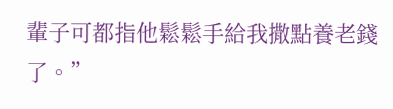輩子可都指他鬆鬆手給我撒點養老錢了。”